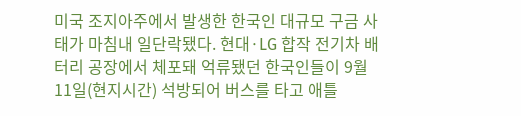미국 조지아주에서 발생한 한국인 대규모 구금 사태가 마침내 일단락됐다. 현대·LG 합작 전기차 배터리 공장에서 체포돼 억류됐던 한국인들이 9월 11일(현지시간) 석방되어 버스를 타고 애틀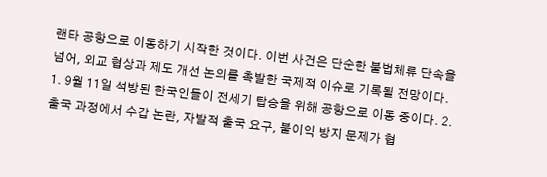랜타 공항으로 이동하기 시작한 것이다. 이번 사건은 단순한 불법체류 단속을 넘어, 외교 협상과 제도 개선 논의를 촉발한 국제적 이슈로 기록될 전망이다. 1. 9월 11일 석방된 한국인들이 전세기 탑승을 위해 공항으로 이동 중이다. 2. 출국 과정에서 수갑 논란, 자발적 출국 요구, 불이익 방지 문제가 협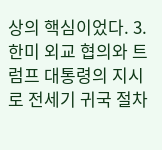상의 핵심이었다. 3. 한미 외교 협의와 트럼프 대통령의 지시로 전세기 귀국 절차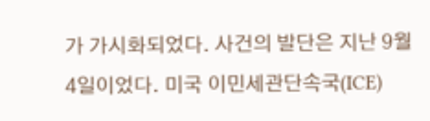가 가시화되었다. 사건의 발단은 지난 9월 4일이었다. 미국 이민세관단속국(ICE)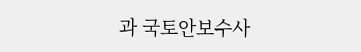과 국토안보수사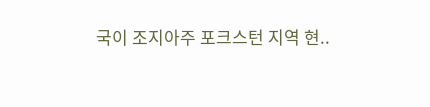국이 조지아주 포크스턴 지역 현..